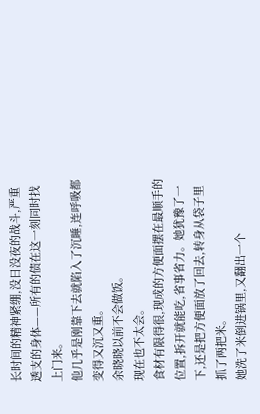长时间的精神紧绷,没日没夜的战斗,严重透支的身体——所有的债在这一刻同时找上门来。
他几乎是刚靠下去就陷入了沉睡,连呼吸都变得又沉又重。
余晓晓以前不会做饭。
现在也不太会。
食材有限得很,现成的方便面摆在最顺手的位置,拆开就能吃,省事省力。她犹豫了一下,还是把方便面放了回去,转身从袋子里抓了两把米。
她洗了米倒进锅里,又翻出一个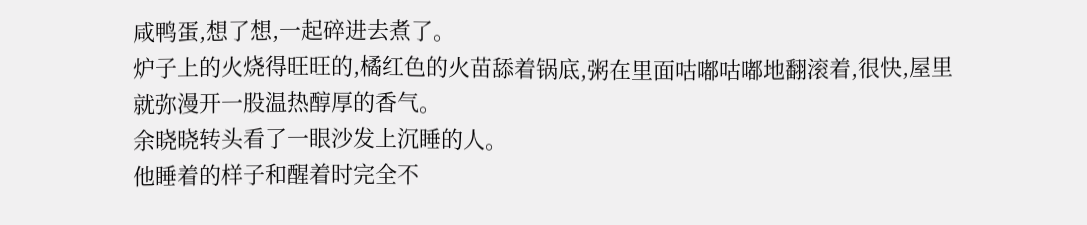咸鸭蛋,想了想,一起碎进去煮了。
炉子上的火烧得旺旺的,橘红色的火苗舔着锅底,粥在里面咕嘟咕嘟地翻滚着,很快,屋里就弥漫开一股温热醇厚的香气。
余晓晓转头看了一眼沙发上沉睡的人。
他睡着的样子和醒着时完全不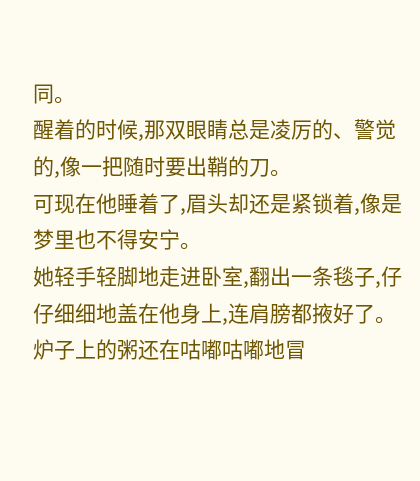同。
醒着的时候,那双眼睛总是凌厉的、警觉的,像一把随时要出鞘的刀。
可现在他睡着了,眉头却还是紧锁着,像是梦里也不得安宁。
她轻手轻脚地走进卧室,翻出一条毯子,仔仔细细地盖在他身上,连肩膀都掖好了。
炉子上的粥还在咕嘟咕嘟地冒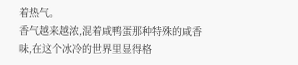着热气。
香气越来越浓,混着咸鸭蛋那种特殊的咸香味,在这个冰冷的世界里显得格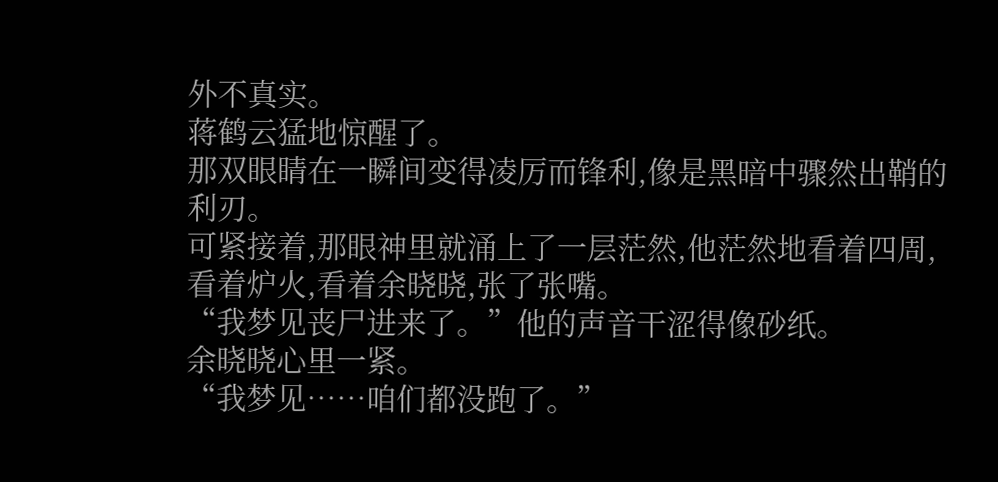外不真实。
蒋鹤云猛地惊醒了。
那双眼睛在一瞬间变得凌厉而锋利,像是黑暗中骤然出鞘的利刃。
可紧接着,那眼神里就涌上了一层茫然,他茫然地看着四周,看着炉火,看着余晓晓,张了张嘴。
“我梦见丧尸进来了。”他的声音干涩得像砂纸。
余晓晓心里一紧。
“我梦见……咱们都没跑了。”